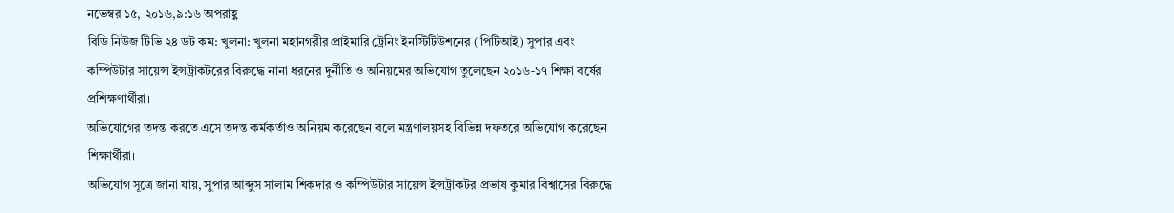নভেম্বর ১৫, ২০১৬,৯:১৬ অপরাহ্ণ
বিডি নিউজ টিভি ২৪ ডট কম: খুলনা: খুলনা মহানগরীর প্রাইমারি ট্রেনিং ইনস্টিটিউশনের (পিটিআই) সুপার এবং কম্পিউটার সায়েন্স ইন্সট্রাকটরের বিরুদ্ধে নানা ধরনের দুর্নীতি ও অনিয়মের অভিযোগ তুলেছেন ২০১৬-১৭ শিক্ষা বর্ষের প্রশিক্ষণার্থীরা।
অভিযোগের তদন্ত করতে এসে তদন্ত কর্মকর্তাও অনিয়ম করেছেন বলে মন্ত্রণালয়সহ বিভিন্ন দফতরে অভিযোগ করেছেন শিক্ষার্থীরা।
অভিযোগ সূত্রে জানা যায়, সুপার আব্দুস সালাম শিকদার ও কম্পিউটার সায়েন্স ইন্সট্রাকটর প্রভাষ কুমার বিশ্বাসের বিরুদ্ধে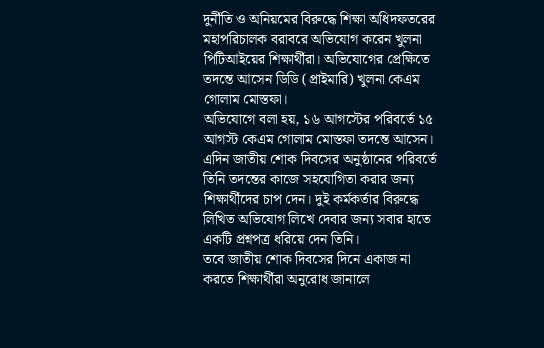দুর্নীতি ও অনিয়মের বিরুদ্ধে শিক্ষা অধিদফতরের মহাপরিচালক বরাবরে অভিযোগ করেন খুলনা পিটিআইয়ের শিক্ষার্থীরা। অভিযোগের প্রেক্ষিতে তদন্তে আসেন ডিডি (প্রাইমারি) খুলনা কেএম গোলাম মোস্তফা।
অভিযোগে বলা হয়, ১৬ আগস্টের পরিবর্তে ১৫ আগস্ট কেএম গোলাম মোস্তফা তদন্তে আসেন। এদিন জাতীয় শোক দিবসের অনুষ্ঠানের পরিবর্তে তিনি তদন্তের কাজে সহযোগিতা করার জন্য শিক্ষার্থীদের চাপ দেন। দুই কর্মকর্তার বিরুদ্ধে লিখিত অভিযোগ লিখে দেবার জন্য সবার হাতে একটি প্রশ্নপত্র ধরিয়ে দেন তিনি।
তবে জাতীয় শোক দিবসের দিনে একাজ না করতে শিক্ষার্থীরা অনুরোধ জানালে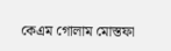কেএম গোলাম মোস্তফা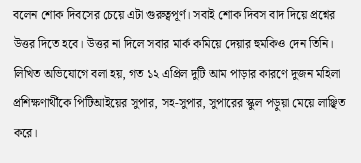বলেন শোক দিবসের চেয়ে এটা গুরুত্বপূর্ণ। সবাই শোক দিবস বাদ দিয়ে প্রশ্নের উত্তর দিতে হবে। উত্তর না দিলে সবার মার্ক কমিয়ে দেয়ার হুমকিও দেন তিনি।
লিখিত অভিযোগে বলা হয়, গত ১২ এপ্রিল দুটি আম পাড়ার কারণে দুজন মহিলা প্রশিক্ষণার্থীকে পিটিআইয়ের সুপার, সহ-সুপার, সুপারের স্কুল পড়ুয়া মেয়ে লাঞ্ছিত করে।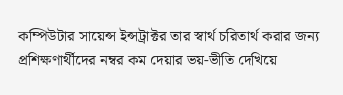কম্পিউটার সায়েন্স ইন্সট্রাক্টর তার স্বার্থ চরিতার্থ করার জন্য প্রশিক্ষণার্থীদের নম্বর কম দেয়ার ভয়-ভীতি দেখিয়ে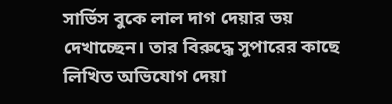সার্ভিস বুকে লাল দাগ দেয়ার ভয় দেখাচ্ছেন। তার বিরুদ্ধে সুপারের কাছে লিখিত অভিযোগ দেয়া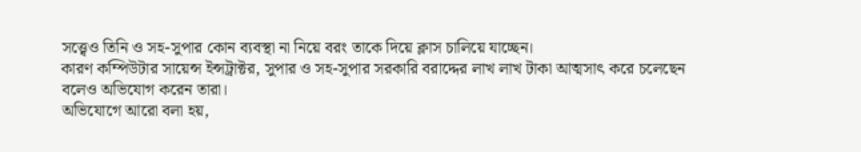সত্ত্বেও তিনি ও সহ-সুপার কোন ব্যবস্থা না নিয়ে বরং তাকে দিয়ে ক্লাস চালিয়ে যাচ্ছেন।
কারণ কম্পিউটার সায়েন্স ইন্সট্রাক্টর, সুপার ও সহ-সুপার সরকারি বরাদ্দের লাখ লাখ টাকা আত্মসাৎ করে চলেছেন বলেও অভিযোগ করেন তারা।
অভিযোগে আরো বলা হয়,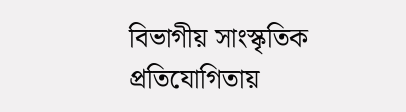বিভাগীয় সাংস্কৃতিক প্রতিযোগিতায়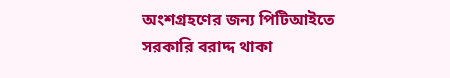অংশগ্রহণের জন্য পিটিআইতে সরকারি বরাদ্দ থাকা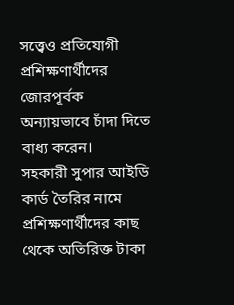সত্ত্বেও প্রতিযোগী প্রশিক্ষণার্থীদের জোরপূর্বক অন্যায়ভাবে চাঁদা দিতে বাধ্য করেন।
সহকারী সুপার আইডি কার্ড তৈরির নামে প্রশিক্ষণার্থীদের কাছ থেকে অতিরিক্ত টাকা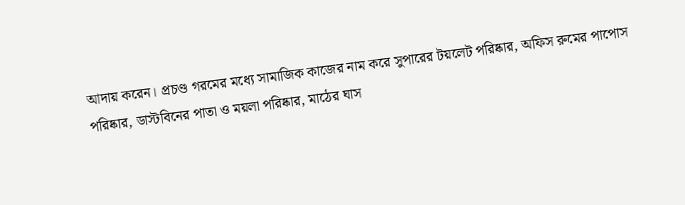আদায় করেন। প্রচণ্ড গরমের মধ্যে সামাজিক কাজের নাম করে সুপারের টয়লেট পরিষ্কার, অফিস রুমের পাপোস পরিষ্কার, ডাস্টবিনের পাতা ও ময়লা পরিষ্কার, মাঠের ঘাস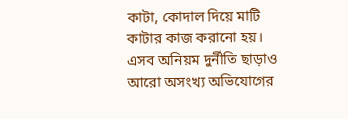কাটা, কোদাল দিয়ে মাটি কাটার কাজ করানো হয়। এসব অনিয়ম দুর্নীতি ছাড়াও আরো অসংখ্য অভিযোগের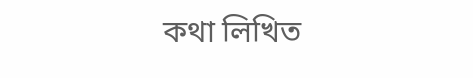কথা লিখিত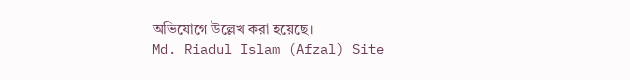অভিযোগে উল্লেখ করা হয়েছে।
Md. Riadul Islam (Afzal) Site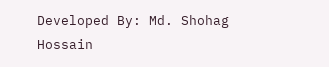Developed By: Md. Shohag Hossain